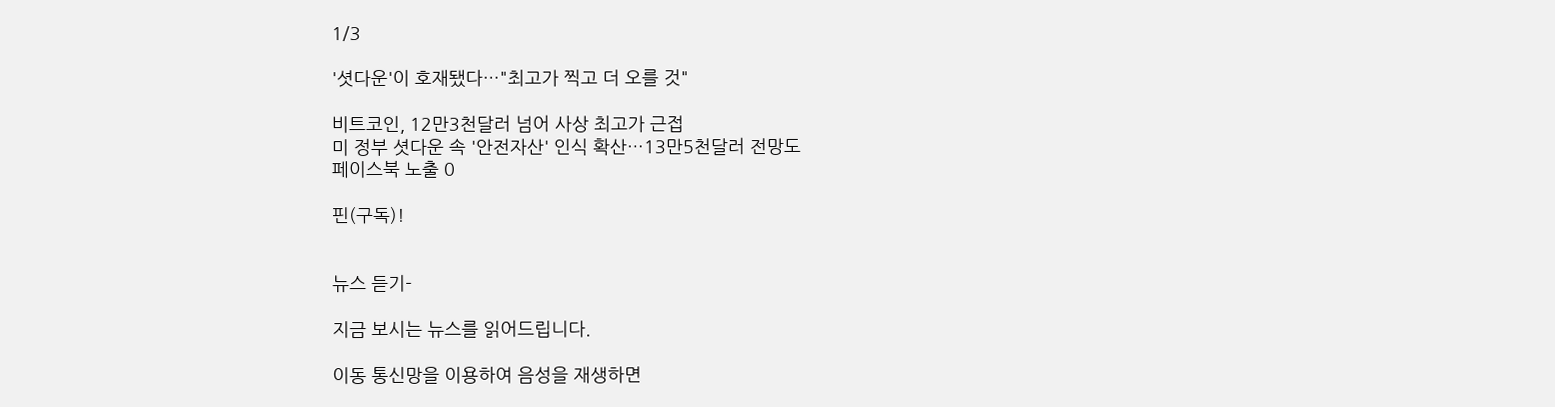1/3

'셧다운'이 호재됐다…"최고가 찍고 더 오를 것"

비트코인, 12만3천달러 넘어 사상 최고가 근접
미 정부 셧다운 속 '안전자산' 인식 확산…13만5천달러 전망도
페이스북 노출 0

핀(구독)!


뉴스 듣기-

지금 보시는 뉴스를 읽어드립니다.

이동 통신망을 이용하여 음성을 재생하면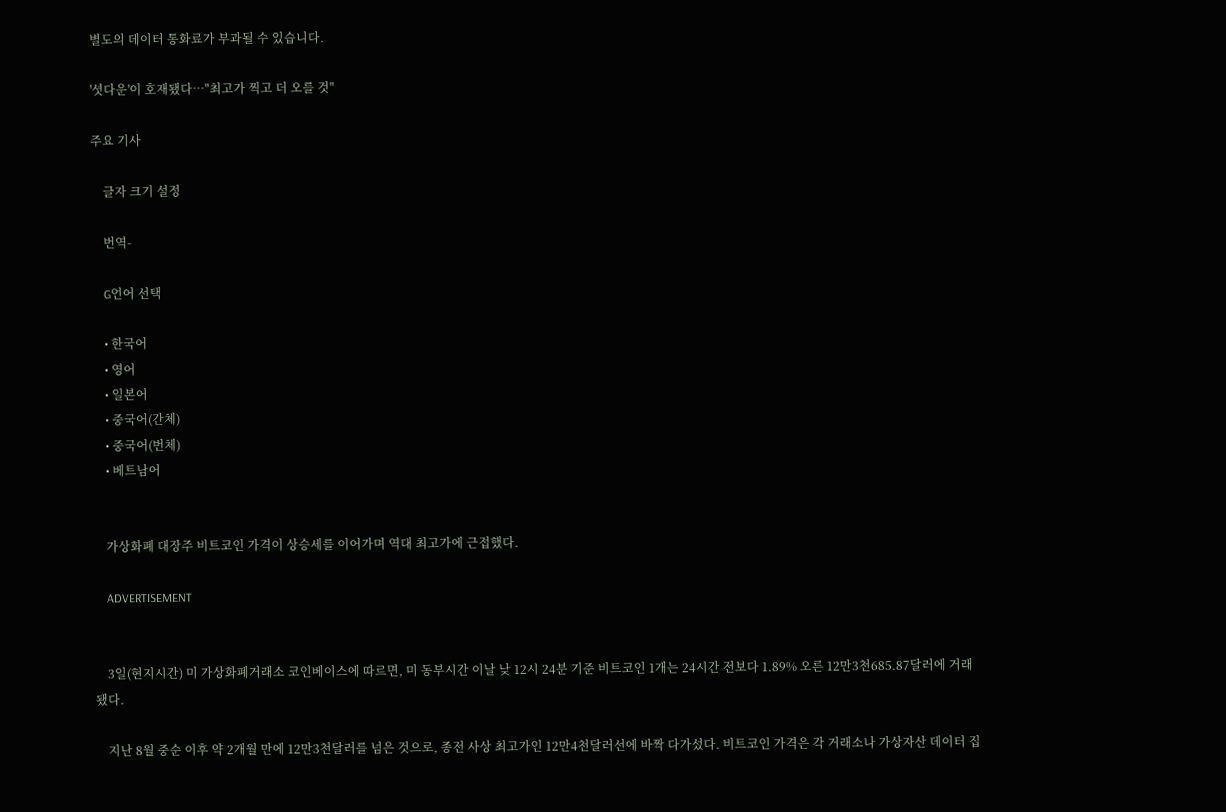별도의 데이터 통화료가 부과될 수 있습니다.

'셧다운'이 호재됐다…"최고가 찍고 더 오를 것"

주요 기사

    글자 크기 설정

    번역-

    G언어 선택

    • 한국어
    • 영어
    • 일본어
    • 중국어(간체)
    • 중국어(번체)
    • 베트남어


    가상화폐 대장주 비트코인 가격이 상승세를 이어가며 역대 최고가에 근접했다.

    ADVERTISEMENT


    3일(현지시간) 미 가상화폐거래소 코인베이스에 따르면, 미 동부시간 이날 낮 12시 24분 기준 비트코인 1개는 24시간 전보다 1.89% 오른 12만3천685.87달러에 거래됐다.

    지난 8월 중순 이후 약 2개월 만에 12만3천달러를 넘은 것으로, 종전 사상 최고가인 12만4천달러선에 바짝 다가섰다. 비트코인 가격은 각 거래소나 가상자산 데이터 집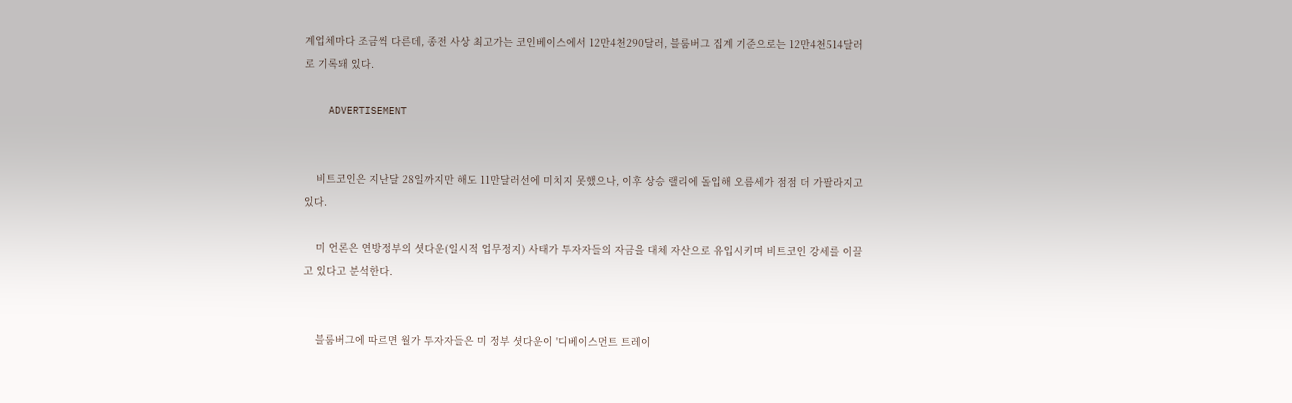계업체마다 조금씩 다른데, 종전 사상 최고가는 코인베이스에서 12만4천290달러, 블룸버그 집계 기준으로는 12만4천514달러로 기록돼 있다.

    ADVERTISEMENT


    비트코인은 지난달 28일까지만 해도 11만달러선에 미치지 못했으나, 이후 상승 랠리에 돌입해 오름세가 점점 더 가팔라지고 있다.

    미 언론은 연방정부의 셧다운(일시적 업무정지) 사태가 투자자들의 자금을 대체 자산으로 유입시키며 비트코인 강세를 이끌고 있다고 분석한다.


    블룸버그에 따르면 월가 투자자들은 미 정부 셧다운이 '디베이스먼트 트레이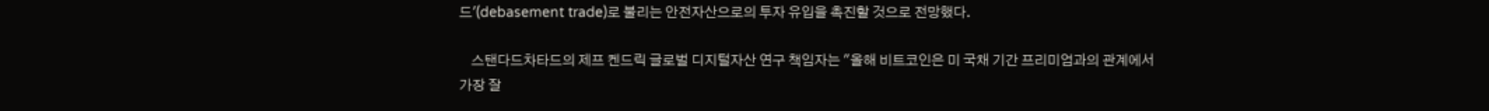드'(debasement trade)로 불리는 안전자산으로의 투자 유입을 촉진할 것으로 전망했다.

    스탠다드차타드의 제프 켄드릭 글로벌 디지털자산 연구 책임자는 "올해 비트코인은 미 국채 기간 프리미엄과의 관계에서 가장 잘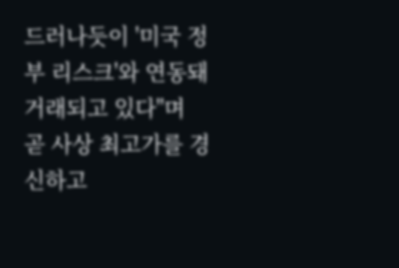드러나듯이 '미국 정부 리스크'와 연동돼 거래되고 있다"며 곧 사상 최고가를 경신하고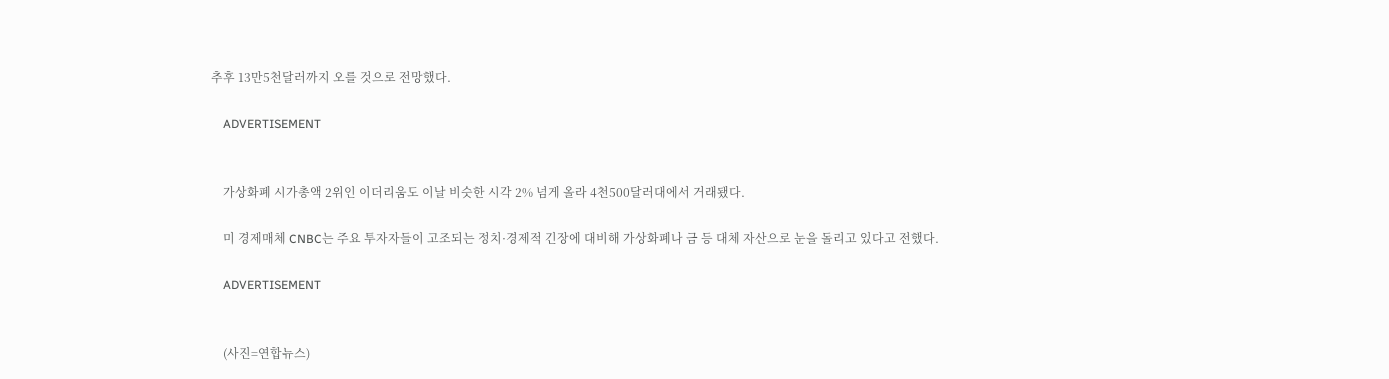추후 13만5천달러까지 오를 것으로 전망했다.

    ADVERTISEMENT


    가상화폐 시가총액 2위인 이더리움도 이날 비슷한 시각 2% 넘게 올라 4천500달러대에서 거래됐다.

    미 경제매체 CNBC는 주요 투자자들이 고조되는 정치·경제적 긴장에 대비해 가상화폐나 금 등 대체 자산으로 눈을 돌리고 있다고 전했다.

    ADVERTISEMENT


    (사진=연합뉴스)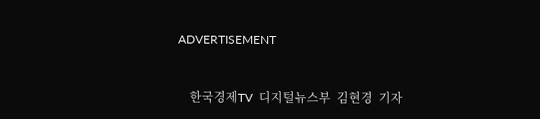ADVERTISEMENT


    한국경제TV  디지털뉴스부  김현경  기자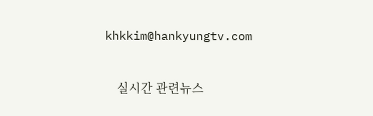khkkim@hankyungtv.com

    실시간 관련뉴스